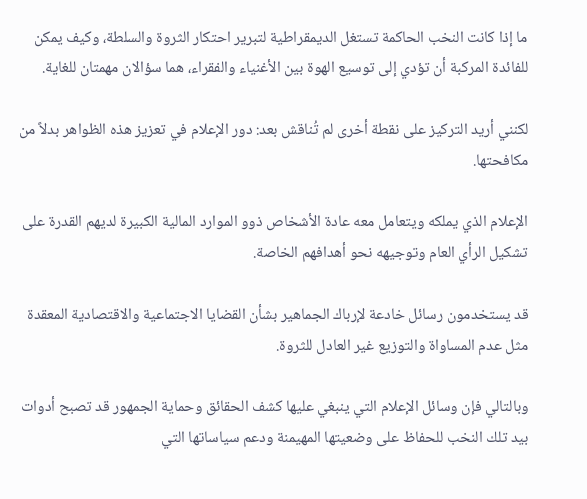ما إذا كانت النخب الحاكمة تستغل الديمقراطية لتبرير احتكار الثروة والسلطة، وكيف يمكن للفائدة المركبة أن تؤدي إلى توسيع الهوة بين الأغنياء والفقراء، هما سؤالان مهمتان للغاية.

لكنني أريد التركيز على نقطة أخرى لم تُناقش بعد: دور الإعلام في تعزيز هذه الظواهر بدلاً من مكافحتها.

الإعلام الذي يملكه ويتعامل معه عادة الأشخاص ذوو الموارد المالية الكبيرة لديهم القدرة على تشكيل الرأي العام وتوجيهه نحو أهدافهم الخاصة.

قد يستخدمون رسائل خادعة لإرباك الجماهير بشأن القضايا الاجتماعية والاقتصادية المعقدة مثل عدم المساواة والتوزيع غير العادل للثروة.

وبالتالي فإن وسائل الإعلام التي ينبغي عليها كشف الحقائق وحماية الجمهور قد تصبح أدوات بيد تلك النخب للحفاظ على وضعيتها المهيمنة ودعم سياساتها التي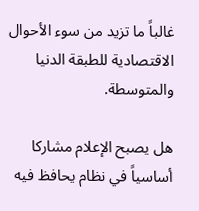غالباً ما تزيد من سوء الأحوال الاقتصادية للطبقة الدنيا والمتوسطة.

هل يصبح الإعلام مشاركا أساسياً في نظام يحافظ فيه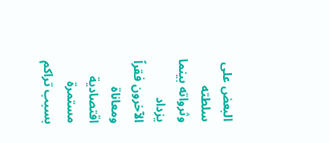البعض على سلطته وثرواته بينما يزداد الآخرون فقراً ومعاناة اقتصادية مستمرة بسبب تراكم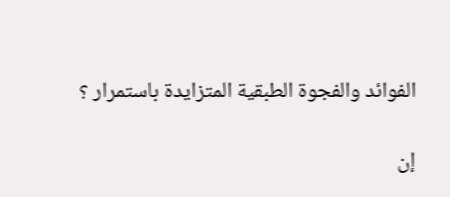الفوائد والفجوة الطبقية المتزايدة باستمرار ؟

إن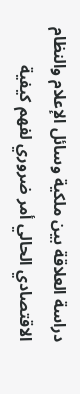دراسة العلاقة بين ملكية وسائل الإعلام والنظام الاقتصادي الحالي أمر ضروري لفهم كيفية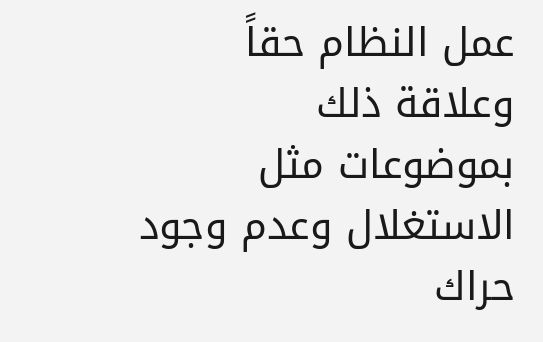عمل النظام حقاً وعلاقة ذلك بموضوعات مثل الاستغلال وعدم وجود حراك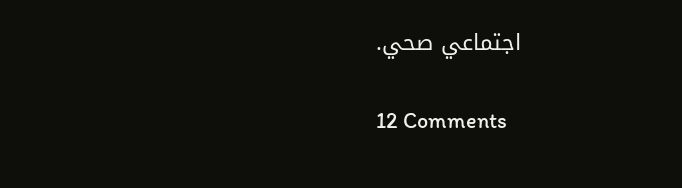اجتماعي صحي.

12 Comments